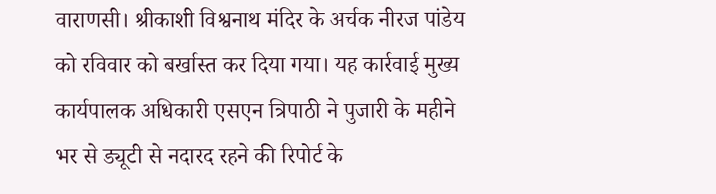वाराणसी। श्रीकाशी विश्वनाथ मंदिर के अर्चक नीरज पांडेय को रविवार को बर्खास्त कर दिया गया। यह कार्रवाई मुख्य कार्यपालक अधिकारी एसएन त्रिपाठी ने पुजारी के महीने भर से ड्यूटी से नदारद रहने की रिपोर्ट के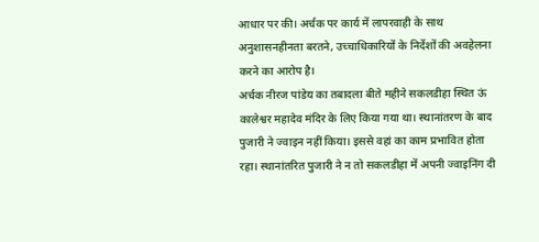आधार पर की। अर्चक पर कार्य में लापरवाही के साथ अनुशासनहीनता बरतने, उच्चाधिकारियों के निर्देशों की अवहेलना करने का आरोप है।
अर्चक नीरज पांडेय का तबादला बीते महीने सकलडीहा स्थित ऊं कालेश्वर महादेव मंदिर के लिए किया गया था। स्थानांतरण के बाद पुजारी ने ज्वाइन नहीं किया। इससे वहां का काम प्रभावित होता रहा। स्थानांतरित पुजारी ने न तो सकलडीहा में अपनी ज्वाइनिंग दी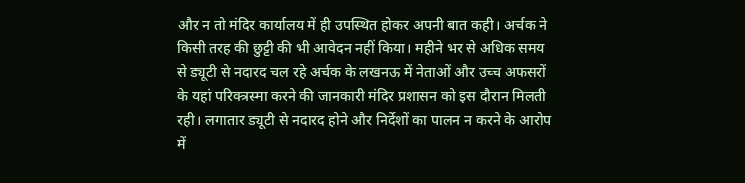और न तो मंदिर कार्यालय में ही उपस्थित होकर अपनी बात कही। अर्चक ने किसी तरह की छुट्टी की भी आवेदन नहीं किया। महीने भर से अधिक समय से ड्यूटी से नदारद चल रहे अर्चक के लखनऊ में नेताओं और उच्च अफसरों के यहां परिक्त्रस्मा करने की जानकारी मंदिर प्रशासन को इस दौरान मिलती रही। लगातार ड्यूटी से नदारद होने और निर्देशों का पालन न करने के आरोप में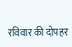रविवार की दोपहर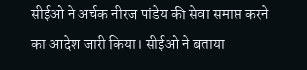सीईओ ने अर्चक नीरज पांडेय की सेवा समाप्त करने का आदेश जारी किया। सीईओ ने बताया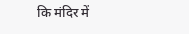कि मंदिर में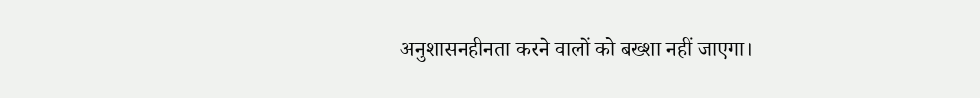अनुशासनहीनता करने वालों को बख्शा नहीं जाएगा।